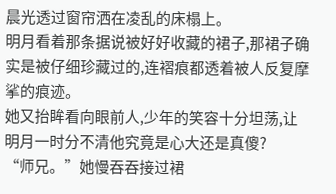晨光透过窗帘洒在凌乱的床榻上。
明月看着那条据说被好好收藏的裙子,那裙子确实是被仔细珍藏过的,连褶痕都透着被人反复摩挲的痕迹。
她又抬眸看向眼前人,少年的笑容十分坦荡,让明月一时分不清他究竟是心大还是真傻?
“师兄。”她慢吞吞接过裙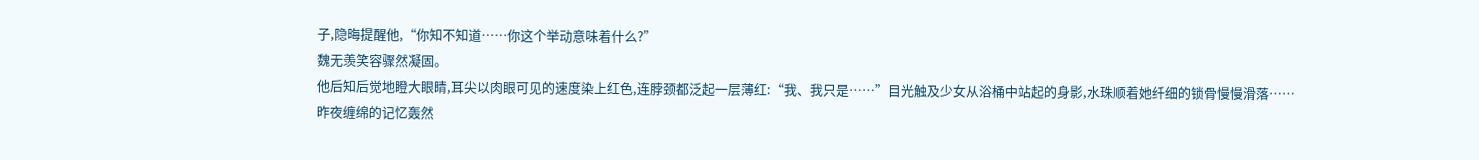子,隐晦提醒他,“你知不知道……你这个举动意味着什么?”
魏无羡笑容骤然凝固。
他后知后觉地瞪大眼睛,耳尖以肉眼可见的速度染上红色,连脖颈都泛起一层薄红:“我、我只是……”目光触及少女从浴桶中站起的身影,水珠顺着她纤细的锁骨慢慢滑落……
昨夜缠绵的记忆轰然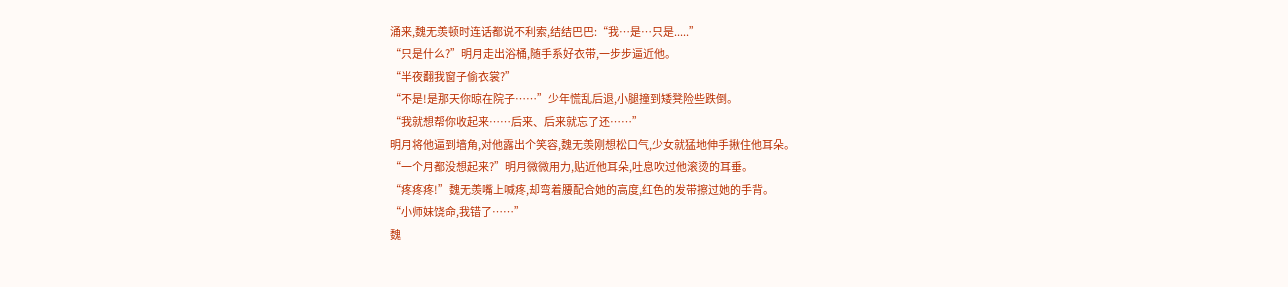涌来,魏无羡顿时连话都说不利索,结结巴巴:“我…是…只是.....”
“只是什么?”明月走出浴桶,随手系好衣带,一步步逼近他。
“半夜翻我窗子偷衣裳?”
“不是!是那天你晾在院子……”少年慌乱后退,小腿撞到矮凳险些跌倒。
“我就想帮你收起来……后来、后来就忘了还……”
明月将他逼到墙角,对他露出个笑容,魏无羡刚想松口气,少女就猛地伸手揪住他耳朵。
“一个月都没想起来?”明月微微用力,贴近他耳朵,吐息吹过他滚烫的耳垂。
“疼疼疼!”魏无羡嘴上喊疼,却弯着腰配合她的高度,红色的发带擦过她的手背。
“小师妹饶命,我错了……”
魏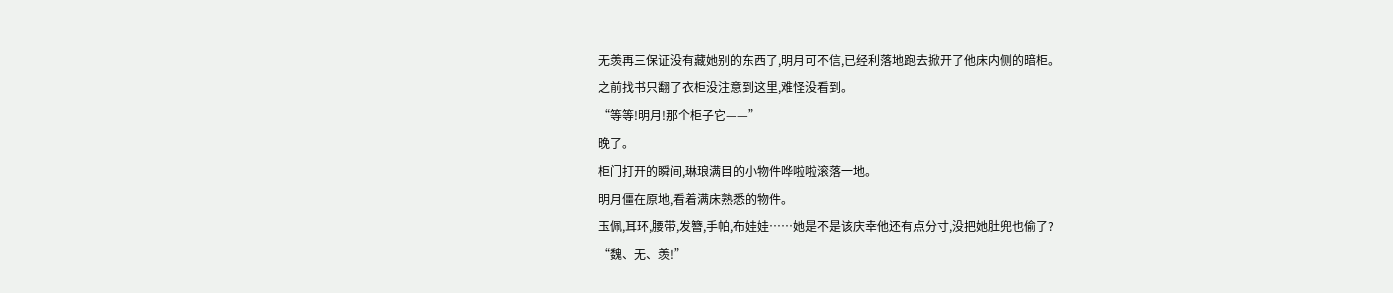无羡再三保证没有藏她别的东西了,明月可不信,已经利落地跑去掀开了他床内侧的暗柜。
之前找书只翻了衣柜没注意到这里,难怪没看到。
“等等!明月!那个柜子它——”
晚了。
柜门打开的瞬间,琳琅满目的小物件哗啦啦滚落一地。
明月僵在原地,看着满床熟悉的物件。
玉佩,耳环,腰带,发簪,手帕,布娃娃……她是不是该庆幸他还有点分寸,没把她肚兜也偷了?
“魏、无、羡!”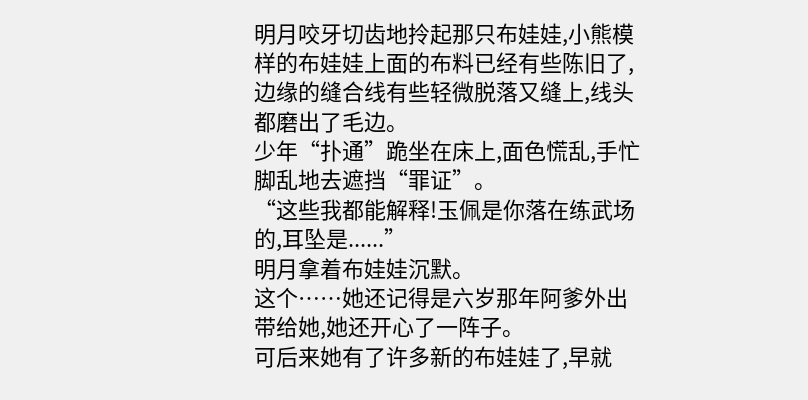明月咬牙切齿地拎起那只布娃娃,小熊模样的布娃娃上面的布料已经有些陈旧了,边缘的缝合线有些轻微脱落又缝上,线头都磨出了毛边。
少年“扑通”跪坐在床上,面色慌乱,手忙脚乱地去遮挡“罪证”。
“这些我都能解释!玉佩是你落在练武场的,耳坠是......”
明月拿着布娃娃沉默。
这个……她还记得是六岁那年阿爹外出带给她,她还开心了一阵子。
可后来她有了许多新的布娃娃了,早就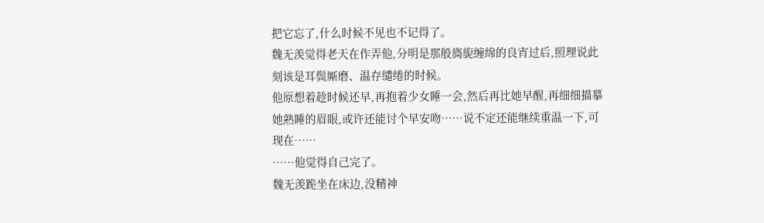把它忘了,什么时候不见也不记得了。
魏无羡觉得老天在作弄他,分明是那般旖旎缠绵的良宵过后,照理说此刻该是耳鬓厮磨、温存缱绻的时候。
他原想着趁时候还早,再抱着少女睡一会,然后再比她早醒,再细细描摹她熟睡的眉眼,或许还能讨个早安吻……说不定还能继续重温一下,可现在……
……他觉得自己完了。
魏无羡跪坐在床边,没精神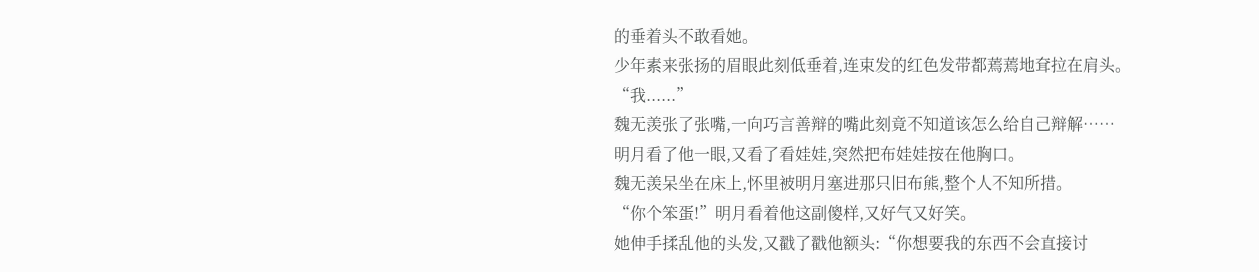的垂着头不敢看她。
少年素来张扬的眉眼此刻低垂着,连束发的红色发带都蔫蔫地耷拉在肩头。
“我......”
魏无羡张了张嘴,一向巧言善辩的嘴此刻竟不知道该怎么给自己辩解……
明月看了他一眼,又看了看娃娃,突然把布娃娃按在他胸口。
魏无羡呆坐在床上,怀里被明月塞进那只旧布熊,整个人不知所措。
“你个笨蛋!”明月看着他这副傻样,又好气又好笑。
她伸手揉乱他的头发,又戳了戳他额头:“你想要我的东西不会直接讨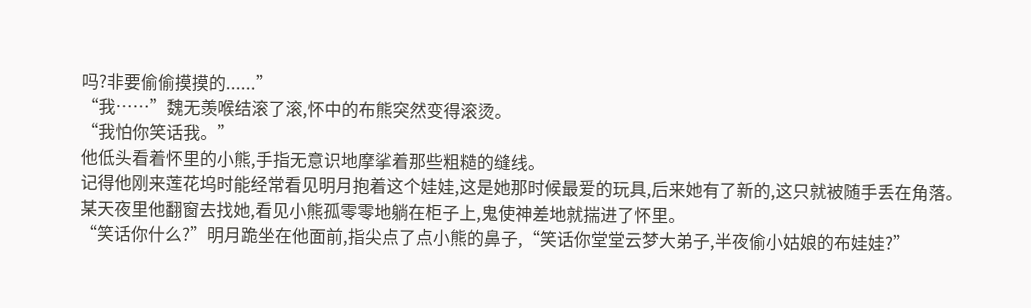吗?非要偷偷摸摸的......”
“我……”魏无羡喉结滚了滚,怀中的布熊突然变得滚烫。
“我怕你笑话我。”
他低头看着怀里的小熊,手指无意识地摩挲着那些粗糙的缝线。
记得他刚来莲花坞时能经常看见明月抱着这个娃娃,这是她那时候最爱的玩具,后来她有了新的,这只就被随手丢在角落。
某天夜里他翻窗去找她,看见小熊孤零零地躺在柜子上,鬼使神差地就揣进了怀里。
“笑话你什么?”明月跪坐在他面前,指尖点了点小熊的鼻子,“笑话你堂堂云梦大弟子,半夜偷小姑娘的布娃娃?”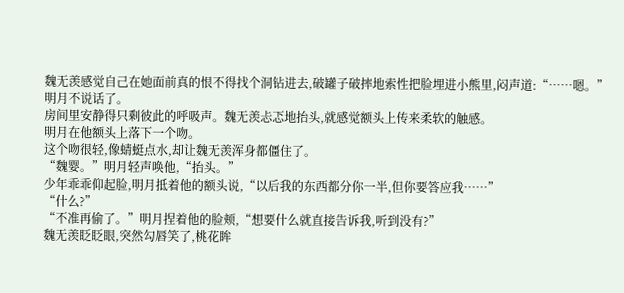魏无羡感觉自己在她面前真的恨不得找个洞钻进去,破罐子破摔地索性把脸埋进小熊里,闷声道:“……嗯。”
明月不说话了。
房间里安静得只剩彼此的呼吸声。魏无羡忐忑地抬头,就感觉额头上传来柔软的触感。
明月在他额头上落下一个吻。
这个吻很轻,像蜻蜓点水,却让魏无羡浑身都僵住了。
“魏婴。”明月轻声唤他,“抬头。”
少年乖乖仰起脸,明月抵着他的额头说,“以后我的东西都分你一半,但你要答应我……”
“什么?”
“不准再偷了。”明月捏着他的脸颊,“想要什么就直接告诉我,听到没有?”
魏无羡眨眨眼,突然勾唇笑了,桃花眸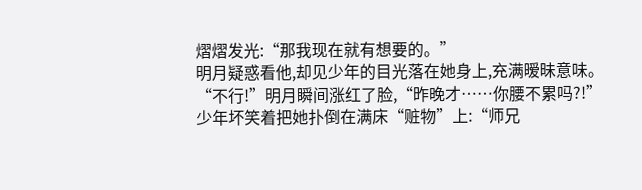熠熠发光:“那我现在就有想要的。”
明月疑惑看他,却见少年的目光落在她身上,充满暧昧意味。
“不行!”明月瞬间涨红了脸,“昨晚才……你腰不累吗?!”
少年坏笑着把她扑倒在满床“赃物”上:“师兄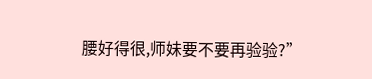腰好得很,师妹要不要再验验?”